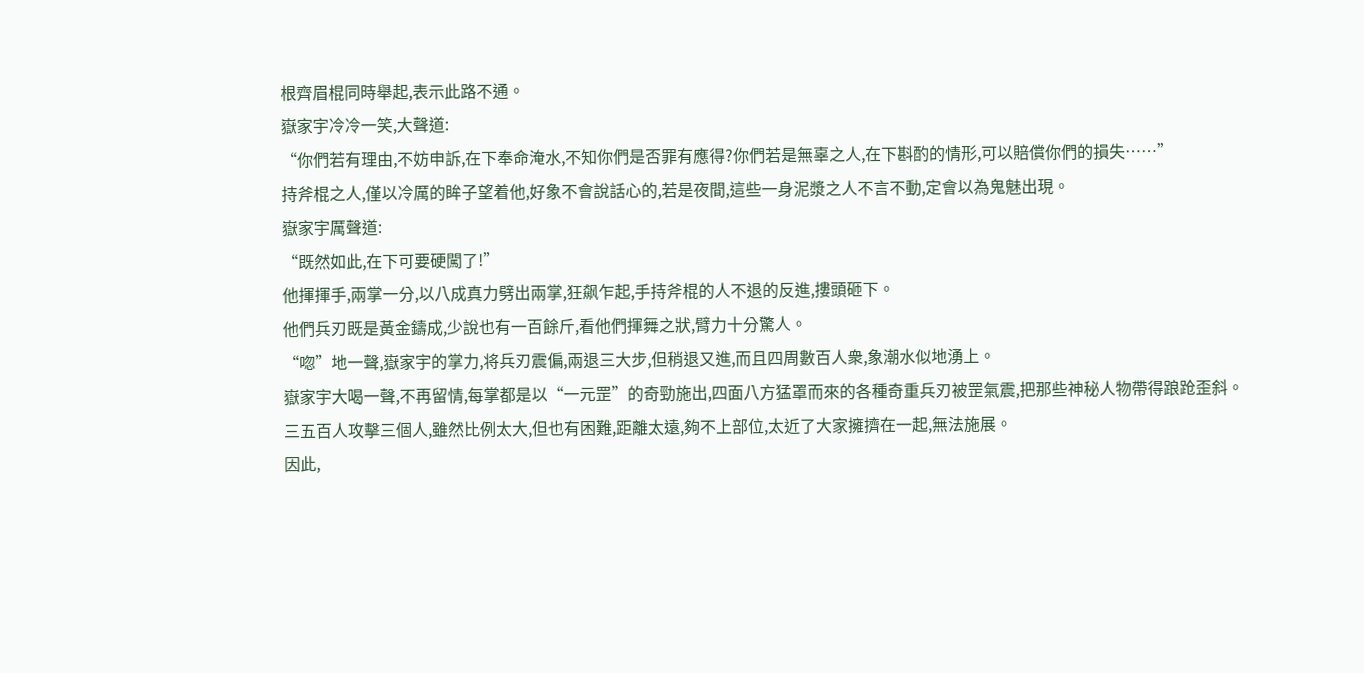根齊眉棍同時舉起,表示此路不通。
嶽家宇冷冷一笑,大聲道:
“你們若有理由,不妨申訴,在下奉命淹水,不知你們是否罪有應得?你們若是無辜之人,在下斟酌的情形,可以賠償你們的損失……”
持斧棍之人,僅以冷厲的眸子望着他,好象不會說話心的,若是夜間,這些一身泥漿之人不言不動,定會以為鬼魅出現。
嶽家宇厲聲道:
“既然如此,在下可要硬闖了!”
他揮揮手,兩掌一分,以八成真力劈出兩掌,狂飙乍起,手持斧棍的人不退的反進,摟頭砸下。
他們兵刃既是黃金鑄成,少說也有一百餘斤,看他們揮舞之狀,臂力十分驚人。
“唿”地一聲,嶽家宇的掌力,将兵刃震偏,兩退三大步,但稍退又進,而且四周數百人衆,象潮水似地湧上。
嶽家宇大喝一聲,不再留情,每掌都是以“一元罡”的奇勁施出,四面八方猛罩而來的各種奇重兵刃被罡氣震,把那些神秘人物帶得踉跄歪斜。
三五百人攻擊三個人,雖然比例太大,但也有困難,距離太遠,夠不上部位,太近了大家擁擠在一起,無法施展。
因此,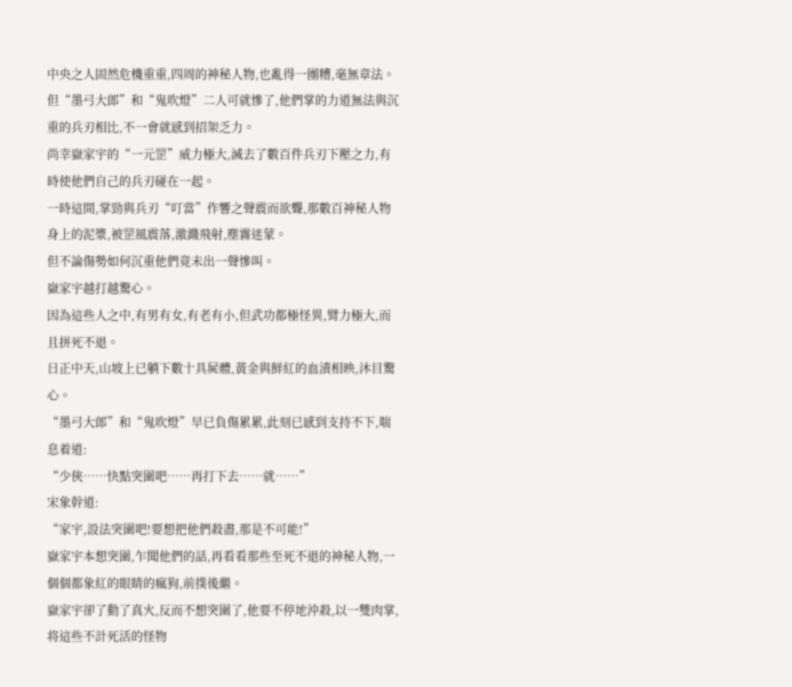中央之人固然危機重重,四周的神秘人物,也亂得一團糟,毫無章法。
但“墨弓大郎”和“鬼吹燈”二人可就慘了,他們掌的力道無法與沉重的兵刃相比,不一會就感到招架乏力。
尚幸嶽家宇的“一元罡”威力極大,滅去了數百件兵刃下壓之力,有時使他們自己的兵刃碰在一起。
一時這間,掌勁與兵刃“叮當”作響之聲震而欲聾,那數百神秘人物身上的泥漿,被罡風震落,激濺飛射,塵霧迷蒙。
但不論傷勢如何沉重他們竟未出一聲慘叫。
嶽家宇越打越驚心。
因為這些人之中,有男有女,有老有小,但武功都極怪異,臂力極大,而且拼死不退。
日正中天,山坡上已躺下數十具屍體,黃金與鮮紅的血漬相映,沐目驚心。
“墨弓大郎”和“鬼吹燈”早已負傷累累,此刻已感到支持不下,喘息着道:
“少俠……快點突圍吧……再打下去……就……”
宋象幹道:
“家宇,設法突圍吧!要想把他們殺盡,那是不可能!”
嶽家宇本想突圍,乍聞他們的話,再看看那些至死不退的神秘人物,一個個都象紅的眼睛的瘋狗,前撲後繼。
嶽家宇卻了動了真火,反而不想突圍了,他要不停地沖殺,以一雙肉掌,将這些不計死活的怪物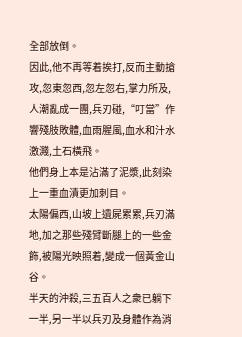全部放倒。
因此,他不再等着挨打,反而主動搶攻,忽東忽西,忽左忽右,掌力所及,人潮亂成一團,兵刃碰,“叮當”作響殘肢敗體,血雨腥風,血水和汁水激濺,土石橫飛。
他們身上本是沾滿了泥漿,此刻染上一重血漬更加刺目。
太陽偏西,山坡上遺屍累累,兵刃滿地,加之那些殘臂斷腿上的一些金飾,被陽光映照着,變成一個黃金山谷。
半天的沖殺,三五百人之衆已躺下一半,另一半以兵刃及身體作為消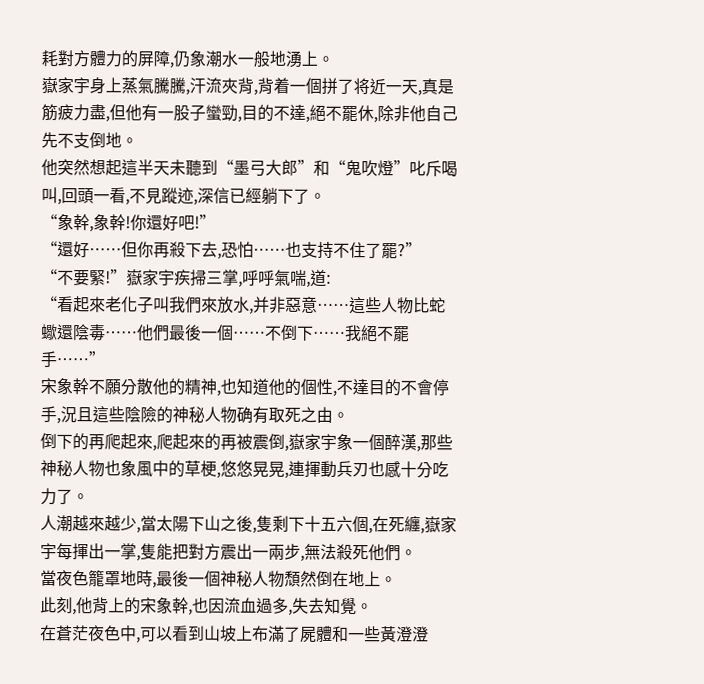耗對方體力的屏障,仍象潮水一般地湧上。
嶽家宇身上蒸氣騰騰,汗流夾背,背着一個拼了将近一天,真是筋疲力盡,但他有一股子蠻勁,目的不達,絕不罷休,除非他自己先不支倒地。
他突然想起這半天未聽到“墨弓大郎”和“鬼吹燈”叱斥喝叫,回頭一看,不見蹤迹,深信已經躺下了。
“象幹,象幹!你還好吧!”
“還好……但你再殺下去,恐怕……也支持不住了罷?”
“不要緊!”嶽家宇疾掃三掌,呼呼氣喘,道:
“看起來老化子叫我們來放水,并非惡意……這些人物比蛇蠍還陰毒……他們最後一個……不倒下……我絕不罷手……”
宋象幹不願分散他的精神,也知道他的個性,不達目的不會停手,況且這些陰險的神秘人物确有取死之由。
倒下的再爬起來,爬起來的再被震倒,嶽家宇象一個醉漢,那些神秘人物也象風中的草梗,悠悠晃晃,連揮動兵刃也感十分吃力了。
人潮越來越少,當太陽下山之後,隻剩下十五六個,在死纏,嶽家宇每揮出一掌,隻能把對方震出一兩步,無法殺死他們。
當夜色籠罩地時,最後一個神秘人物頹然倒在地上。
此刻,他背上的宋象幹,也因流血過多,失去知覺。
在蒼茫夜色中,可以看到山坡上布滿了屍體和一些黃澄澄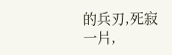的兵刃,死寂一片,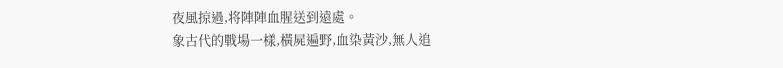夜風掠過,将陣陣血腥送到遠處。
象古代的戰場一樣,橫屍遍野,血染黃沙,無人追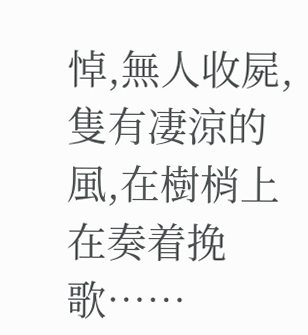悼,無人收屍,隻有凄涼的風,在樹梢上在奏着挽歌……